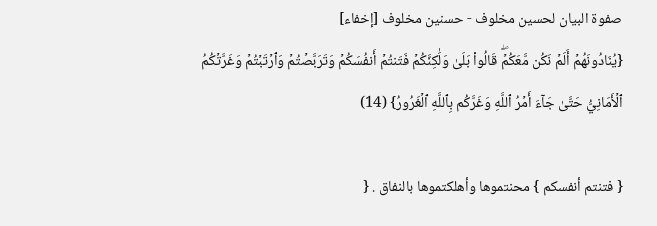صفوة البيان لحسين مخلوف - حسنين مخلوف [إخفاء]
{يُنَادُونَهُمۡ أَلَمۡ نَكُن مَّعَكُمۡۖ قَالُواْ بَلَىٰ وَلَٰكِنَّكُمۡ فَتَنتُمۡ أَنفُسَكُمۡ وَتَرَبَّصۡتُمۡ وَٱرۡتَبۡتُمۡ وَغَرَّتۡكُمُ ٱلۡأَمَانِيُّ حَتَّىٰ جَآءَ أَمۡرُ ٱللَّهِ وَغَرَّكُم بِٱللَّهِ ٱلۡغَرُورُ} (14)

{ فتنتم أنفسكم } محنتموها وأهلكتموها بالنفاق . {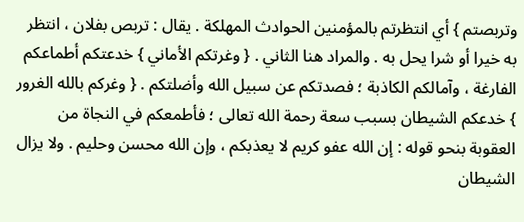وتربصتم } أي انتظرتم بالمؤمنين الحوادث المهلكة . يقال : تربص بفلان ، انتظر به خيرا أو شرا يحل به . والمراد هنا الثاني . { وغرتكم الأماني } خدعتكم أطماعكم الفارغة ، وآمالكم الكاذبة ؛ فصدتكم عن سبيل الله وأضلتكم . { وغركم بالله الغرور } خدعكم الشيطان بسبب سعة رحمة الله تعالى ؛ فأطمعكم في النجاة من العقوبة بنحو قوله : إن الله عفو كريم لا يعذبكم ، وإن الله محسن وحليم . ولا يزال الشيطان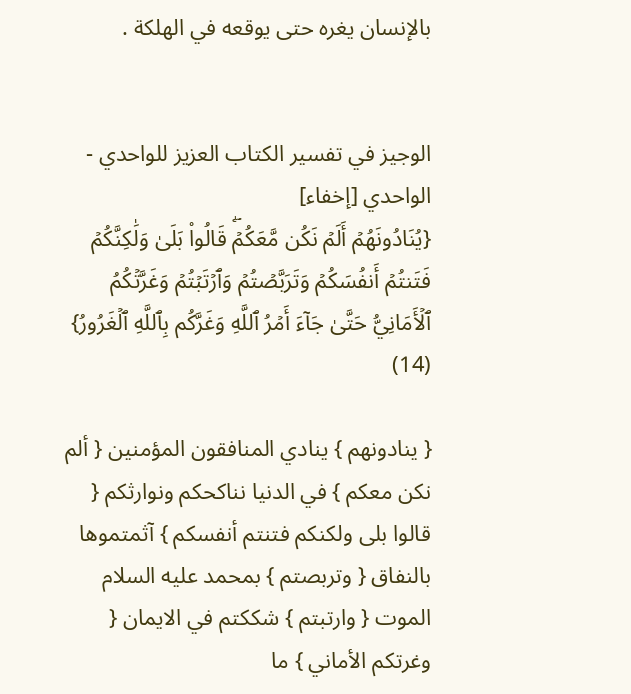بالإنسان يغره حتى يوقعه في الهلكة .


الوجيز في تفسير الكتاب العزيز للواحدي - الواحدي [إخفاء]
{يُنَادُونَهُمۡ أَلَمۡ نَكُن مَّعَكُمۡۖ قَالُواْ بَلَىٰ وَلَٰكِنَّكُمۡ فَتَنتُمۡ أَنفُسَكُمۡ وَتَرَبَّصۡتُمۡ وَٱرۡتَبۡتُمۡ وَغَرَّتۡكُمُ ٱلۡأَمَانِيُّ حَتَّىٰ جَآءَ أَمۡرُ ٱللَّهِ وَغَرَّكُم بِٱللَّهِ ٱلۡغَرُورُ} (14)

{ ينادونهم } ينادي المنافقون المؤمنين { ألم نكن معكم } في الدنيا نناكحكم ونوارثكم { قالوا بلى ولكنكم فتنتم أنفسكم } آثمتموها بالنفاق { وتربصتم } بمحمد عليه السلام الموت { وارتبتم } شككتم في الايمان { وغرتكم الأماني } ما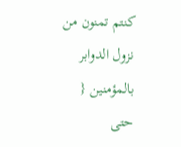كنتم تمنون من نزول الدوابر بالمؤمنين { حتى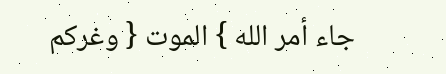جاء أمر الله } الموت { وغركم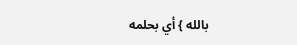بالله } أي بحلمه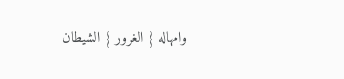وامهاله { الغرور } الشيطان